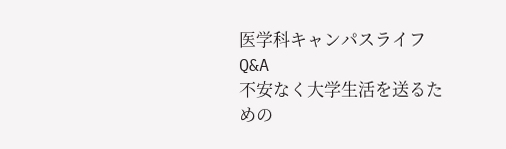医学科キャンパスライフQ&A
不安なく大学生活を送るための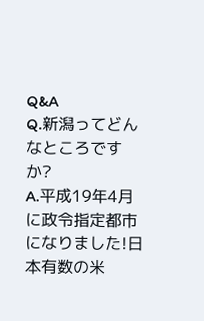Q&A
Q.新潟ってどんなところですか?
A.平成19年4月に政令指定都市になりました!日本有数の米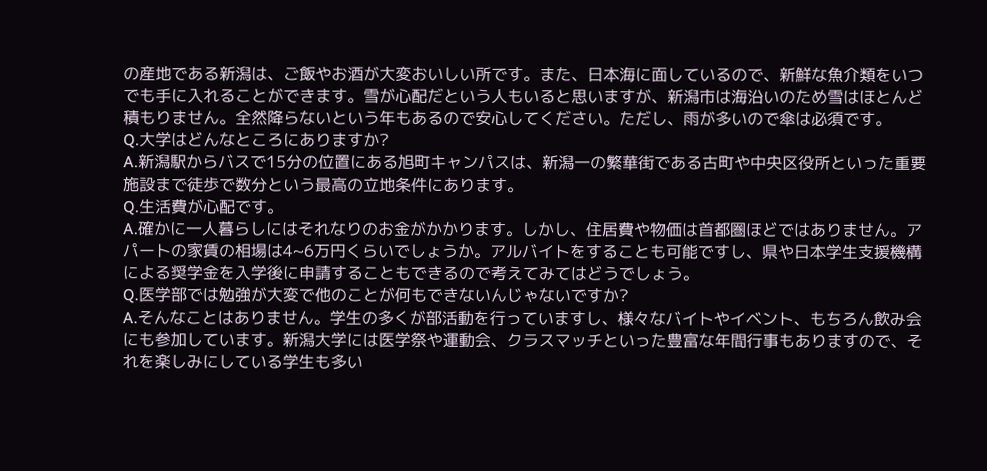の産地である新潟は、ご飯やお酒が大変おいしい所です。また、日本海に面しているので、新鮮な魚介類をいつでも手に入れることができます。雪が心配だという人もいると思いますが、新潟市は海沿いのため雪はほとんど積もりません。全然降らないという年もあるので安心してください。ただし、雨が多いので傘は必須です。
Q.大学はどんなところにありますか?
A.新潟駅からバスで15分の位置にある旭町キャンパスは、新潟一の繁華街である古町や中央区役所といった重要施設まで徒歩で数分という最高の立地条件にあります。
Q.生活費が心配です。
A.確かに一人暮らしにはそれなりのお金がかかります。しかし、住居費や物価は首都圏ほどではありません。アパートの家賃の相場は4~6万円くらいでしょうか。アルバイトをすることも可能ですし、県や日本学生支援機構による奨学金を入学後に申請することもできるので考えてみてはどうでしょう。
Q.医学部では勉強が大変で他のことが何もできないんじゃないですか?
A.そんなことはありません。学生の多くが部活動を行っていますし、様々なバイトやイベント、もちろん飲み会にも参加しています。新潟大学には医学祭や運動会、クラスマッチといった豊富な年間行事もありますので、それを楽しみにしている学生も多い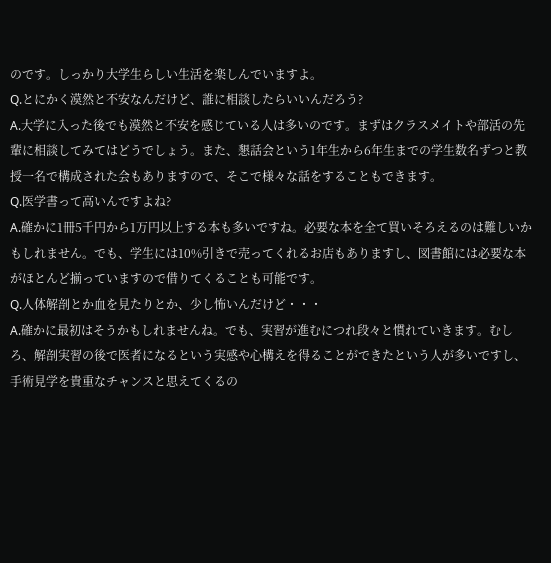のです。しっかり大学生らしい生活を楽しんでいますよ。
Q.とにかく漠然と不安なんだけど、誰に相談したらいいんだろう?
A.大学に入った後でも漠然と不安を感じている人は多いのです。まずはクラスメイトや部活の先輩に相談してみてはどうでしょう。また、懇話会という1年生から6年生までの学生数名ずつと教授一名で構成された会もありますので、そこで様々な話をすることもできます。
Q.医学書って高いんですよね?
A.確かに1冊5千円から1万円以上する本も多いですね。必要な本を全て買いそろえるのは難しいかもしれません。でも、学生には10%引きで売ってくれるお店もありますし、図書館には必要な本がほとんど揃っていますので借りてくることも可能です。
Q.人体解剖とか血を見たりとか、少し怖いんだけど・・・
A.確かに最初はそうかもしれませんね。でも、実習が進むにつれ段々と慣れていきます。むしろ、解剖実習の後で医者になるという実感や心構えを得ることができたという人が多いですし、手術見学を貴重なチャンスと思えてくるの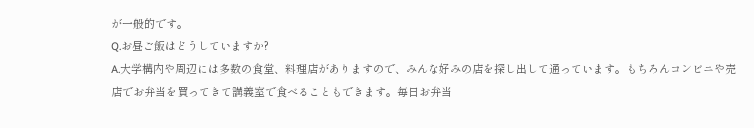が一般的です。
Q.お昼ご飯はどうしていますか?
A.大学構内や周辺には多数の食堂、料理店がありますので、みんな好みの店を探し出して通っています。もちろんコンビニや売店でお弁当を買ってきて講義室で食べることもできます。毎日お弁当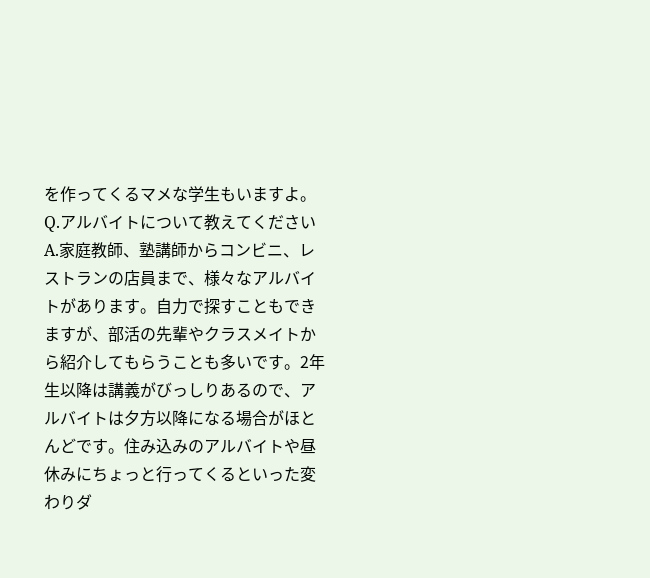を作ってくるマメな学生もいますよ。
Q.アルバイトについて教えてください
A.家庭教師、塾講師からコンビニ、レストランの店員まで、様々なアルバイトがあります。自力で探すこともできますが、部活の先輩やクラスメイトから紹介してもらうことも多いです。2年生以降は講義がびっしりあるので、アルバイトは夕方以降になる場合がほとんどです。住み込みのアルバイトや昼休みにちょっと行ってくるといった変わりダ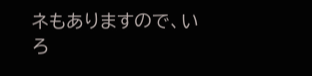ネもありますので、いろ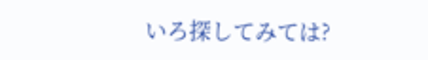いろ探してみては?